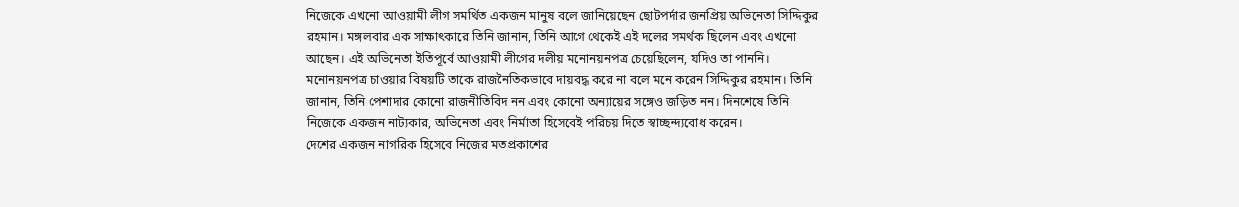নিজেকে এখনো আওয়ামী লীগ সমর্থিত একজন মানুষ বলে জানিয়েছেন ছোটপর্দার জনপ্রিয় অভিনেতা সিদ্দিকুর রহমান। মঙ্গলবার এক সাক্ষাৎকারে তিনি জানান, তিনি আগে থেকেই এই দলের সমর্থক ছিলেন এবং এখনো আছেন। এই অভিনেতা ইতিপূর্বে আওয়ামী লীগের দলীয় মনোনয়নপত্র চেয়েছিলেন, যদিও তা পাননি।
মনোনয়নপত্র চাওয়ার বিষয়টি তাকে রাজনৈতিকভাবে দায়বদ্ধ করে না বলে মনে করেন সিদ্দিকুর রহমান। তিনি জানান, তিনি পেশাদার কোনো রাজনীতিবিদ নন এবং কোনো অন্যায়ের সঙ্গেও জড়িত নন। দিনশেষে তিনি নিজেকে একজন নাট্যকার, অভিনেতা এবং নির্মাতা হিসেবেই পরিচয় দিতে স্বাচ্ছন্দ্যবোধ করেন।
দেশের একজন নাগরিক হিসেবে নিজের মতপ্রকাশের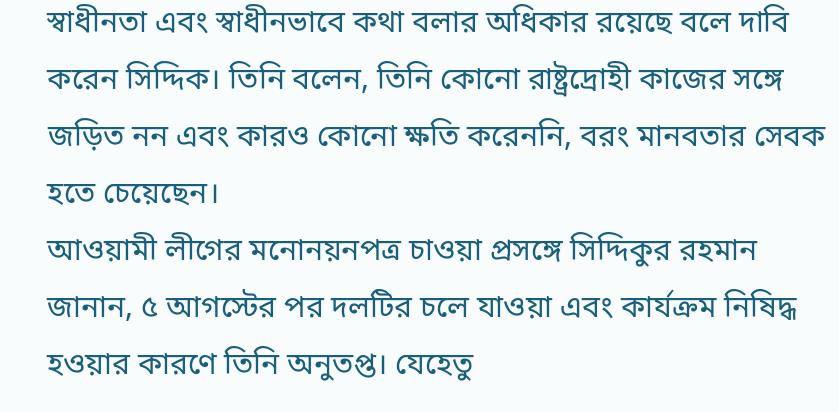স্বাধীনতা এবং স্বাধীনভাবে কথা বলার অধিকার রয়েছে বলে দাবি করেন সিদ্দিক। তিনি বলেন, তিনি কোনো রাষ্ট্রদ্রোহী কাজের সঙ্গে জড়িত নন এবং কারও কোনো ক্ষতি করেননি, বরং মানবতার সেবক হতে চেয়েছেন।
আওয়ামী লীগের মনোনয়নপত্র চাওয়া প্রসঙ্গে সিদ্দিকুর রহমান জানান, ৫ আগস্টের পর দলটির চলে যাওয়া এবং কার্যক্রম নিষিদ্ধ হওয়ার কারণে তিনি অনুতপ্ত। যেহেতু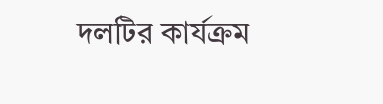দলটির কার্যক্রম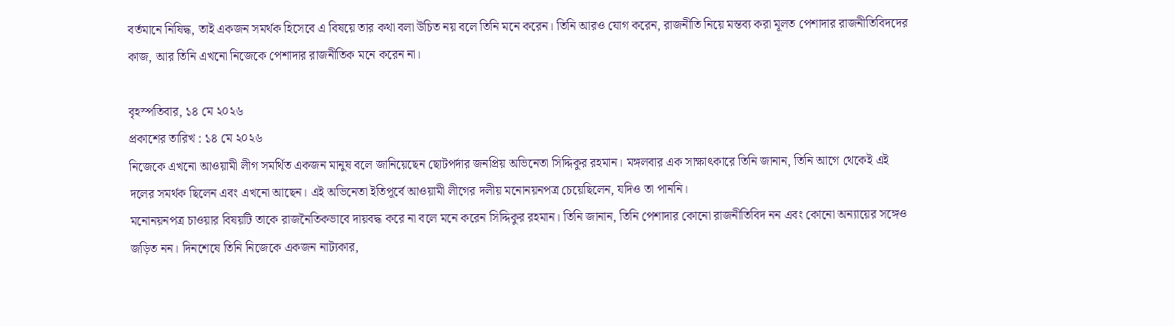বর্তমানে নিষিদ্ধ, তাই একজন সমর্থক হিসেবে এ বিষয়ে তার কথা বলা উচিত নয় বলে তিনি মনে করেন। তিনি আরও যোগ করেন, রাজনীতি নিয়ে মন্তব্য করা মূলত পেশাদার রাজনীতিবিদদের কাজ, আর তিনি এখনো নিজেকে পেশাদার রাজনীতিক মনে করেন না।

বৃহস্পতিবার, ১৪ মে ২০২৬
প্রকাশের তারিখ : ১৪ মে ২০২৬
নিজেকে এখনো আওয়ামী লীগ সমর্থিত একজন মানুষ বলে জানিয়েছেন ছোটপর্দার জনপ্রিয় অভিনেতা সিদ্দিকুর রহমান। মঙ্গলবার এক সাক্ষাৎকারে তিনি জানান, তিনি আগে থেকেই এই দলের সমর্থক ছিলেন এবং এখনো আছেন। এই অভিনেতা ইতিপূর্বে আওয়ামী লীগের দলীয় মনোনয়নপত্র চেয়েছিলেন, যদিও তা পাননি।
মনোনয়নপত্র চাওয়ার বিষয়টি তাকে রাজনৈতিকভাবে দায়বদ্ধ করে না বলে মনে করেন সিদ্দিকুর রহমান। তিনি জানান, তিনি পেশাদার কোনো রাজনীতিবিদ নন এবং কোনো অন্যায়ের সঙ্গেও জড়িত নন। দিনশেষে তিনি নিজেকে একজন নাট্যকার,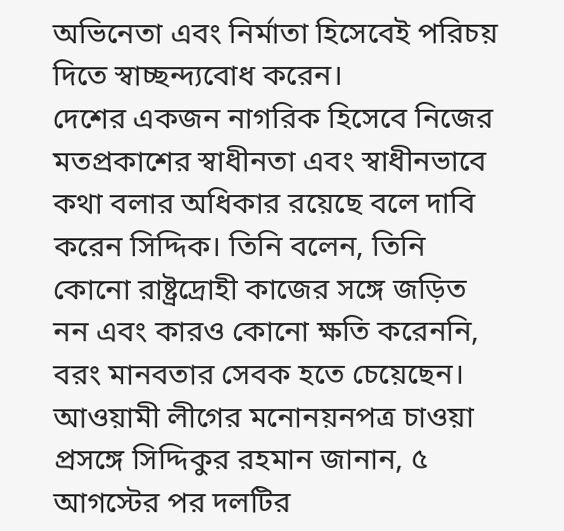অভিনেতা এবং নির্মাতা হিসেবেই পরিচয় দিতে স্বাচ্ছন্দ্যবোধ করেন।
দেশের একজন নাগরিক হিসেবে নিজের মতপ্রকাশের স্বাধীনতা এবং স্বাধীনভাবে কথা বলার অধিকার রয়েছে বলে দাবি করেন সিদ্দিক। তিনি বলেন, তিনি কোনো রাষ্ট্রদ্রোহী কাজের সঙ্গে জড়িত নন এবং কারও কোনো ক্ষতি করেননি, বরং মানবতার সেবক হতে চেয়েছেন।
আওয়ামী লীগের মনোনয়নপত্র চাওয়া প্রসঙ্গে সিদ্দিকুর রহমান জানান, ৫ আগস্টের পর দলটির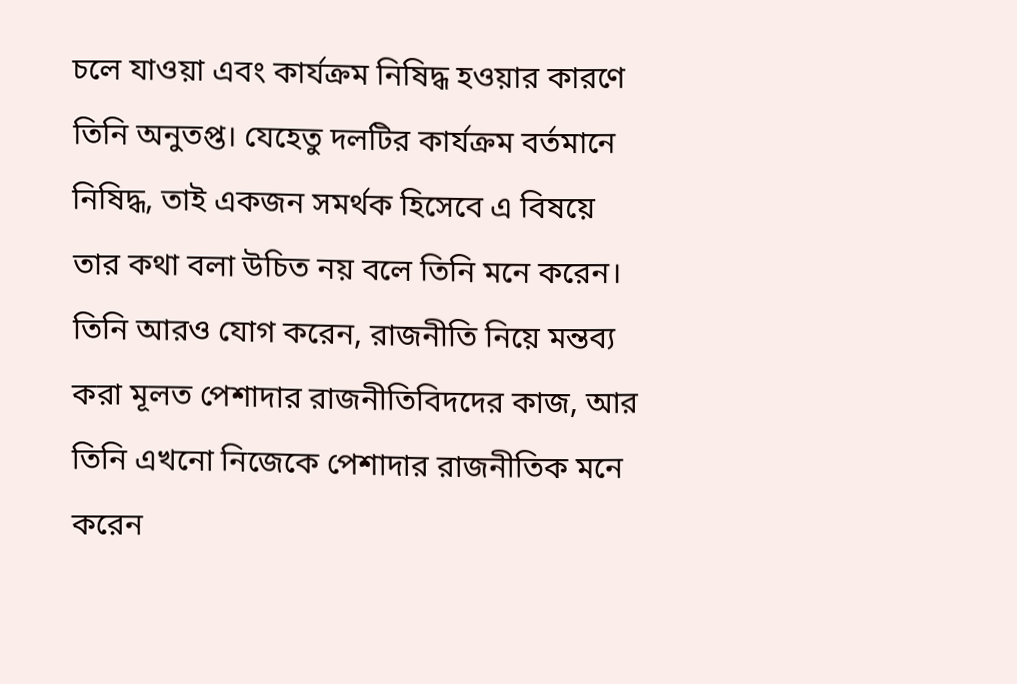চলে যাওয়া এবং কার্যক্রম নিষিদ্ধ হওয়ার কারণে তিনি অনুতপ্ত। যেহেতু দলটির কার্যক্রম বর্তমানে নিষিদ্ধ, তাই একজন সমর্থক হিসেবে এ বিষয়ে তার কথা বলা উচিত নয় বলে তিনি মনে করেন। তিনি আরও যোগ করেন, রাজনীতি নিয়ে মন্তব্য করা মূলত পেশাদার রাজনীতিবিদদের কাজ, আর তিনি এখনো নিজেকে পেশাদার রাজনীতিক মনে করেন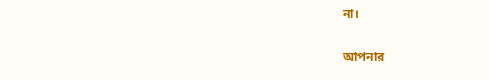না।

আপনার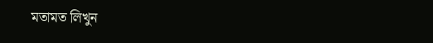মতামত লিখুন